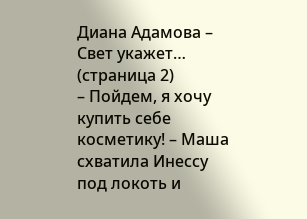Диана Адамова – Свет укажет… (страница 2)
– Пойдем, я хочу купить себе косметику! – Маша схватила Инессу под локоть и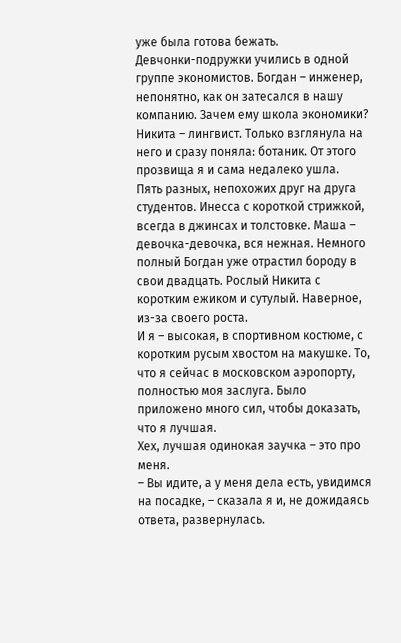уже была готова бежать.
Девчонки-подружки учились в одной группе экономистов. Богдан – инженер, непонятно, как он затесался в нашу компанию. Зачем ему школа экономики? Никита – лингвист. Только взглянула на него и сразу поняла: ботаник. От этого прозвища я и сама недалеко ушла.
Пять разных, непохожих друг на друга студентов. Инесса с короткой стрижкой, всегда в джинсах и толстовке. Маша – девочка-девочка, вся нежная. Немного полный Богдан уже отрастил бороду в свои двадцать. Рослый Никита с коротким ежиком и сутулый. Наверное, из-за своего роста.
И я – высокая, в спортивном костюме, с коротким русым хвостом на макушке. То, что я сейчас в московском аэропорту, полностью моя заслуга. Было приложено много сил, чтобы доказать, что я лучшая.
Хех, лучшая одинокая заучка – это про меня.
– Вы идите, а у меня дела есть, увидимся на посадке, – сказала я и, не дожидаясь ответа, развернулась.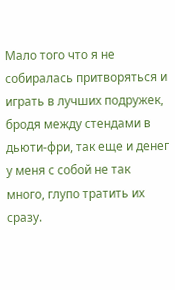Мало того что я не собиралась притворяться и играть в лучших подружек, бродя между стендами в дьюти-фри, так еще и денег у меня с собой не так много, глупо тратить их сразу.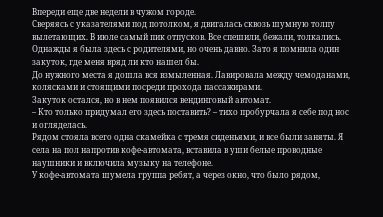Впереди еще две недели в чужом городе.
Сверяясь с указателями под потолком, я двигалась сквозь шумную толпу вылетающих. В июле самый пик отпусков. Все спешили, бежали, толкались. Однажды я была здесь с родителями, но очень давно. Зато я помнила один закуток, где меня вряд ли кто нашел бы.
До нужного места я дошла вся взмыленная. Лавировала между чемоданами, колясками и стоящими посреди прохода пассажирами.
Закуток остался, но в нем появился вендинговый автомат.
– Кто только придумал его здесь поставить? – тихо пробурчала я себе под нос и огляделась.
Рядом стояла всего одна скамейка с тремя сиденьями, и все были заняты. Я села на пол напротив кофе-автомата, вставила в уши белые проводные наушники и включила музыку на телефоне.
У кофе-автомата шумела группа ребят, а через окно, что было рядом,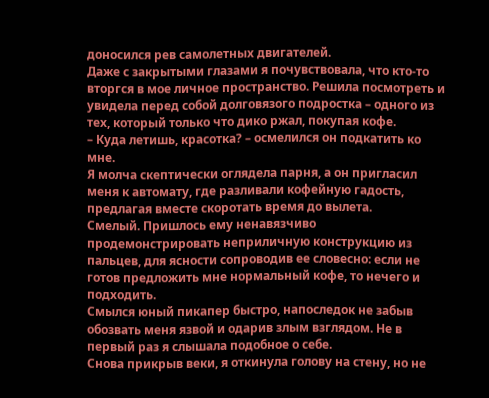доносился рев самолетных двигателей.
Даже с закрытыми глазами я почувствовала, что кто-то вторгся в мое личное пространство. Решила посмотреть и увидела перед собой долговязого подростка – одного из тех, который только что дико ржал, покупая кофе.
– Куда летишь, красотка? – осмелился он подкатить ко мне.
Я молча скептически оглядела парня, а он пригласил меня к автомату, где разливали кофейную гадость, предлагая вместе скоротать время до вылета.
Смелый. Пришлось ему ненавязчиво продемонстрировать неприличную конструкцию из пальцев, для ясности сопроводив ее словесно: если не готов предложить мне нормальный кофе, то нечего и подходить.
Смылся юный пикапер быстро, напоследок не забыв обозвать меня язвой и одарив злым взглядом. Не в первый раз я слышала подобное о себе.
Снова прикрыв веки, я откинула голову на стену, но не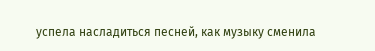успела насладиться песней, как музыку сменила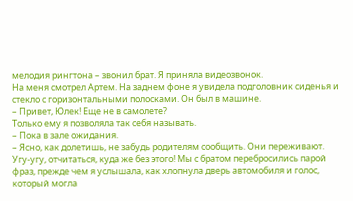мелодия рингтона – звонил брат. Я приняла видеозвонок.
На меня смотрел Артем. На заднем фоне я увидела подголовник сиденья и стекло с горизонтальными полосками. Он был в машине.
– Привет, Юлек! Еще не в самолете?
Только ему я позволяла так себя называть.
– Пока в зале ожидания.
– Ясно, как долетишь, не забудь родителям сообщить. Они переживают.
Угу-угу, отчитаться, куда же без этого! Мы с братом перебросились парой фраз, прежде чем я услышала, как хлопнула дверь автомобиля и голос, который могла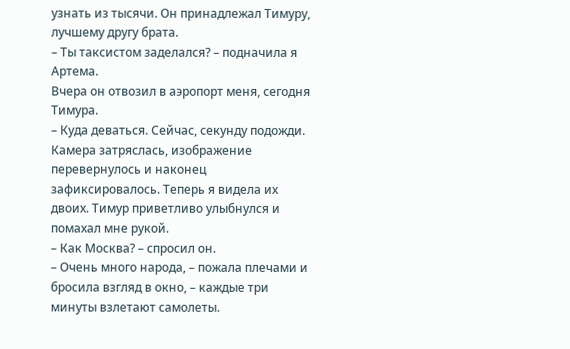узнать из тысячи. Он принадлежал Тимуру, лучшему другу брата.
– Ты таксистом заделался? – подначила я Артема.
Вчера он отвозил в аэропорт меня, сегодня Тимура.
– Куда деваться. Сейчас, секунду подожди.
Камера затряслась, изображение перевернулось и наконец зафиксировалось. Теперь я видела их двоих. Тимур приветливо улыбнулся и помахал мне рукой.
– Как Москва? – спросил он.
– Очень много народа, – пожала плечами и бросила взгляд в окно, – каждые три минуты взлетают самолеты.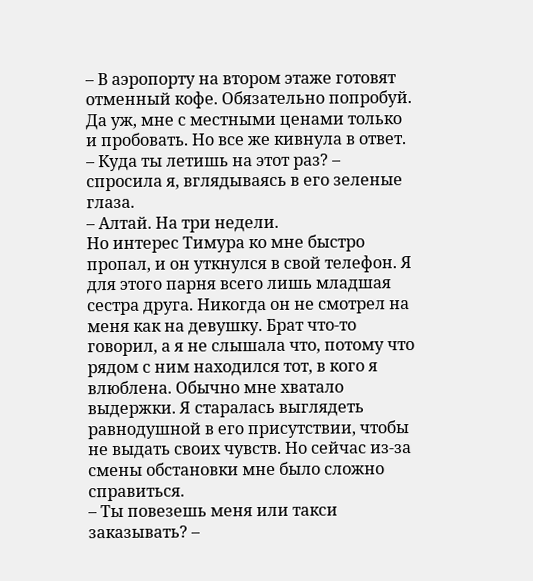– В аэропорту на втором этаже готовят отменный кофе. Обязательно попробуй.
Да уж, мне с местными ценами только и пробовать. Но все же кивнула в ответ.
– Куда ты летишь на этот раз? – спросила я, вглядываясь в его зеленые глаза.
– Алтай. На три недели.
Но интерес Тимура ко мне быстро пропал, и он уткнулся в свой телефон. Я для этого парня всего лишь младшая сестра друга. Никогда он не смотрел на меня как на девушку. Брат что-то говорил, а я не слышала что, потому что рядом с ним находился тот, в кого я влюблена. Обычно мне хватало выдержки. Я старалась выглядеть равнодушной в его присутствии, чтобы не выдать своих чувств. Но сейчас из-за смены обстановки мне было сложно справиться.
– Ты повезешь меня или такси заказывать? –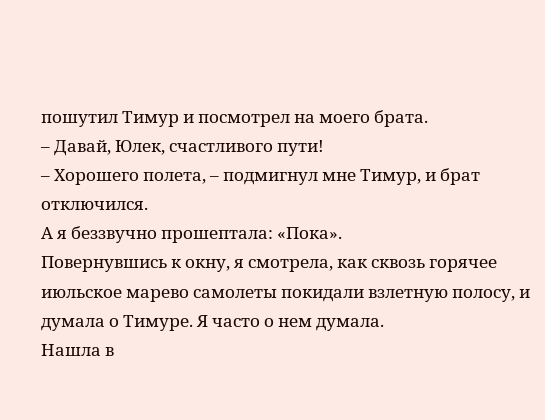пошутил Тимур и посмотрел на моего брата.
– Давай, Юлек, счастливого пути!
– Хорошего полета, – подмигнул мне Тимур, и брат отключился.
А я беззвучно прошептала: «Пока».
Повернувшись к окну, я смотрела, как сквозь горячее июльское марево самолеты покидали взлетную полосу, и думала о Тимуре. Я часто о нем думала.
Нашла в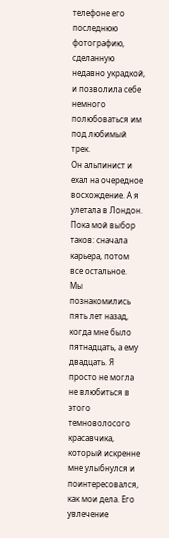телефоне его последнюю фотографию, сделанную недавно украдкой, и позволила себе немного полюбоваться им под любимый трек.
Он альпинист и ехал на очередное восхождение. А я улетала в Лондон. Пока мой выбор таков: сначала карьера, потом все остальное.
Мы познакомились пять лет назад, когда мне было пятнадцать, а ему двадцать. Я просто не могла не влюбиться в этого темноволосого красавчика, который искренне мне улыбнулся и поинтересовался, как мои дела. Его увлечение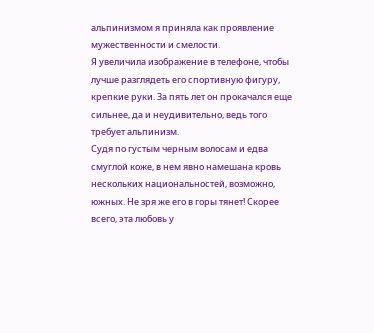альпинизмом я приняла как проявление мужественности и смелости.
Я увеличила изображение в телефоне, чтобы лучше разглядеть его спортивную фигуру, крепкие руки. За пять лет он прокачался еще сильнее, да и неудивительно, ведь того требует альпинизм.
Судя по густым черным волосам и едва смуглой коже, в нем явно намешана кровь нескольких национальностей, возможно, южных. Не зря же его в горы тянет! Скорее всего, эта любовь у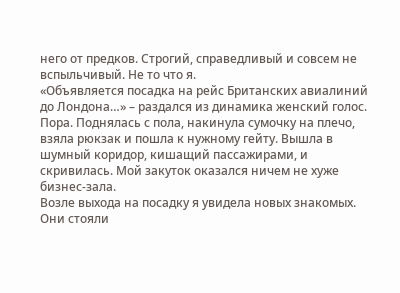него от предков. Строгий, справедливый и совсем не вспыльчивый. Не то что я.
«Объявляется посадка на рейс Британских авиалиний до Лондона…» – раздался из динамика женский голос.
Пора. Поднялась с пола, накинула сумочку на плечо, взяла рюкзак и пошла к нужному гейту. Вышла в шумный коридор, кишащий пассажирами, и скривилась. Мой закуток оказался ничем не хуже бизнес-зала.
Возле выхода на посадку я увидела новых знакомых. Они стояли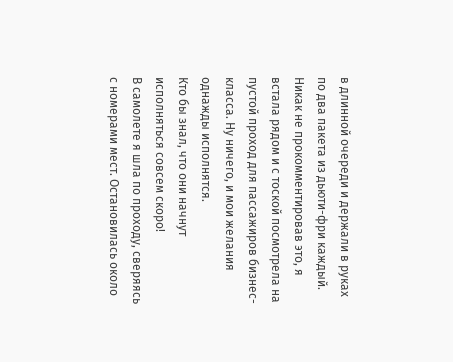в длинной очереди и держали в руках по два пакета из дьюти-фри каждый. Никак не прокомментировав это, я встала рядом и с тоской посмотрела на пустой проход для пассажиров бизнес-класса. Ну ничего, и мои желания однажды исполнятся.
Кто бы знал, что они начнут исполняться совсем скоро!
В самолете я шла по проходу, сверяясь с номерами мест. Остановилась около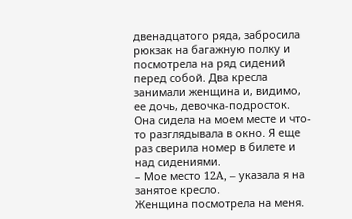двенадцатого ряда, забросила рюкзак на багажную полку и посмотрела на ряд сидений перед собой. Два кресла занимали женщина и, видимо, ее дочь, девочка-подросток. Она сидела на моем месте и что-то разглядывала в окно. Я еще раз сверила номер в билете и над сидениями.
– Мое место 12A, – указала я на занятое кресло.
Женщина посмотрела на меня.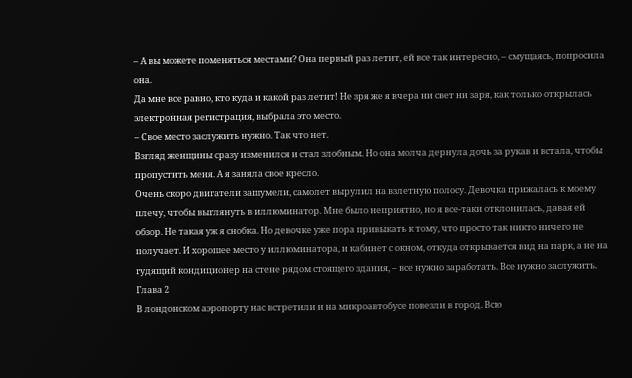– А вы можете поменяться местами? Она первый раз летит, ей все так интересно, – смущаясь, попросила она.
Да мне все равно, кто куда и какой раз летит! Не зря же я вчера ни свет ни заря, как только открылась электронная регистрация, выбрала это место.
– Свое место заслужить нужно. Так что нет.
Взгляд женщины сразу изменился и стал злобным. Но она молча дернула дочь за рукав и встала, чтобы пропустить меня. А я заняла свое кресло.
Очень скоро двигатели зашумели, самолет вырулил на взлетную полосу. Девочка прижалась к моему плечу, чтобы выглянуть в иллюминатор. Мне было неприятно, но я все-таки отклонилась, давая ей обзор. Не такая уж я снобка. Но девочке уже пора привыкать к тому, что просто так никто ничего не получает. И хорошее место у иллюминатора, и кабинет с окном, откуда открывается вид на парк, а не на гудящий кондиционер на стене рядом стоящего здания, – все нужно заработать. Все нужно заслужить.
Глава 2
В лондонском аэропорту нас встретили и на микроавтобусе повезли в город. Всю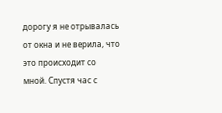дорогу я не отрывалась от окна и не верила, что это происходит со мной. Спустя час с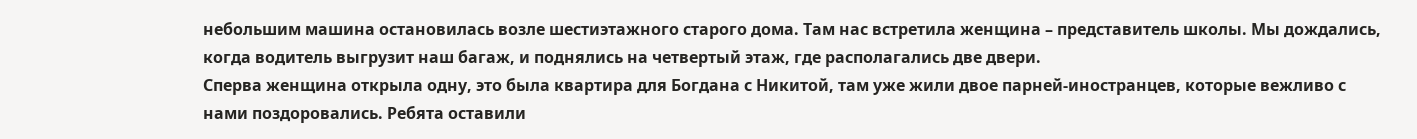небольшим машина остановилась возле шестиэтажного старого дома. Там нас встретила женщина – представитель школы. Мы дождались, когда водитель выгрузит наш багаж, и поднялись на четвертый этаж, где располагались две двери.
Сперва женщина открыла одну, это была квартира для Богдана с Никитой, там уже жили двое парней-иностранцев, которые вежливо с нами поздоровались. Ребята оставили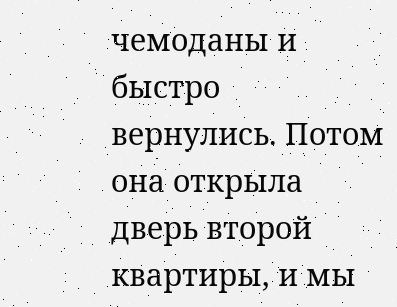чемоданы и быстро вернулись. Потом она открыла дверь второй квартиры, и мы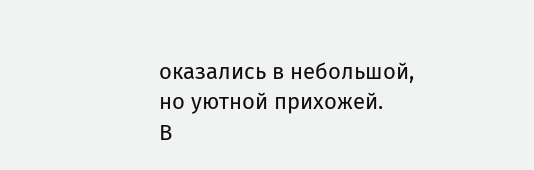оказались в небольшой, но уютной прихожей.
В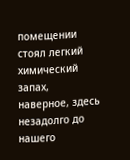помещении стоял легкий химический запах, наверное, здесь незадолго до нашего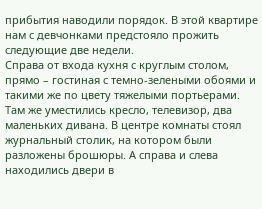прибытия наводили порядок. В этой квартире нам с девчонками предстояло прожить следующие две недели.
Справа от входа кухня с круглым столом, прямо – гостиная с темно-зелеными обоями и такими же по цвету тяжелыми портьерами. Там же уместились кресло, телевизор, два маленьких дивана. В центре комнаты стоял журнальный столик, на котором были разложены брошюры. А справа и слева находились двери в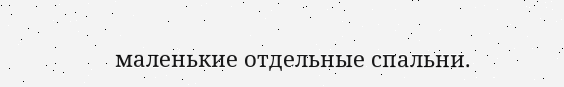маленькие отдельные спальни.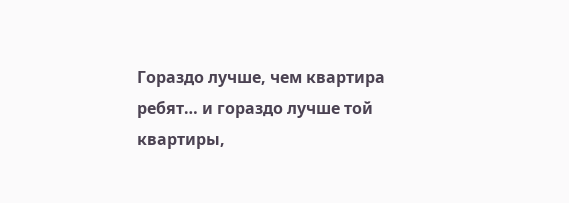Гораздо лучше, чем квартира ребят… и гораздо лучше той квартиры,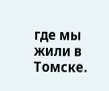где мы жили в Томске.